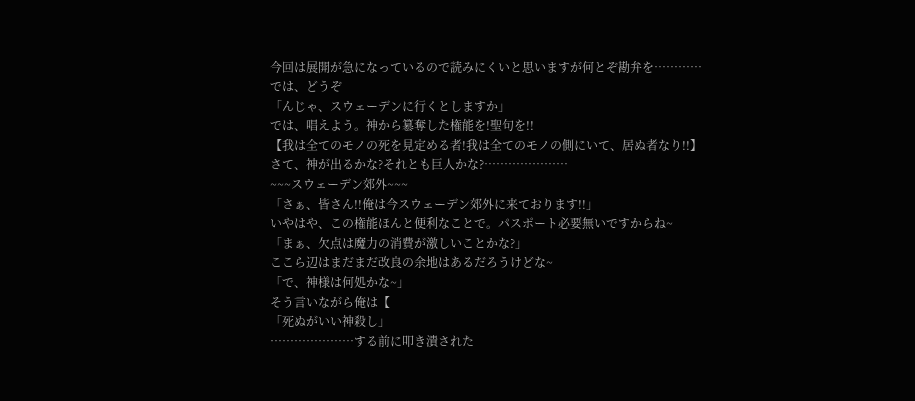今回は展開が急になっているので読みにくいと思いますが何とぞ勘弁を…………
では、どうぞ
「んじゃ、スウェーデンに行くとしますか」
では、唱えよう。神から簒奪した権能を!聖句を!!
【我は全てのモノの死を見定める者!我は全てのモノの側にいて、居ぬ者なり!!】
さて、神が出るかな?それとも巨人かな?…………………
~~~スウェーデン郊外~~~
「さぁ、皆さん!!俺は今スウェーデン郊外に来ております!!」
いやはや、この権能ほんと便利なことで。パスポート必要無いですからね~
「まぁ、欠点は魔力の消費が激しいことかな?」
ここら辺はまだまだ改良の余地はあるだろうけどな~
「で、神様は何処かな~」
そう言いながら俺は【
「死ぬがいい神殺し」
…………………する前に叩き潰された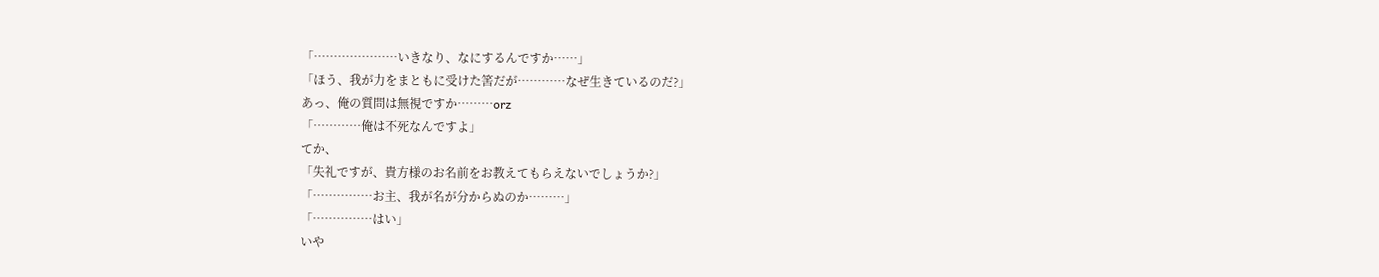「…………………いきなり、なにするんですか……」
「ほう、我が力をまともに受けた筈だが…………なぜ生きているのだ?」
あっ、俺の質問は無視ですか………orz
「…………俺は不死なんですよ」
てか、
「失礼ですが、貴方様のお名前をお教えてもらえないでしょうか?」
「……………お主、我が名が分からぬのか………」
「……………はい」
いや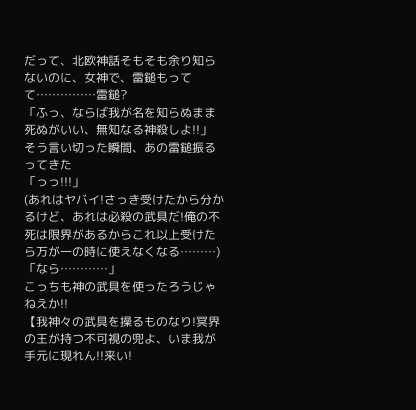だって、北欧神話そもそも余り知らないのに、女神で、雷鎚もってて……………雷鎚?
「ふっ、ならば我が名を知らぬまま死ぬがいい、無知なる神殺しよ!!」
そう言い切った瞬間、あの雷鎚振るってきた
「っっ!!!」
(あれはヤバイ!さっき受けたから分かるけど、あれは必殺の武具だ!俺の不死は限界があるからこれ以上受けたら万が一の時に使えなくなる………)
「なら…………」
こっちも神の武具を使ったろうじゃねえか!!
【我神々の武具を操るものなり!冥界の王が持つ不可視の兜よ、いま我が手元に現れん!!来い!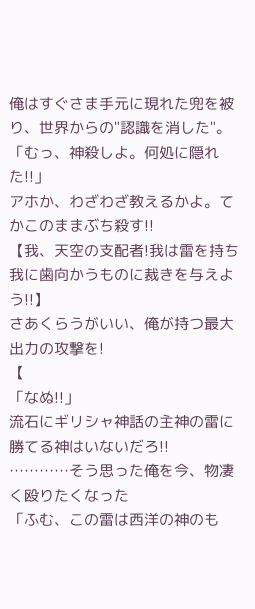俺はすぐさま手元に現れた兜を被り、世界からの"認識を消した"。
「むっ、神殺しよ。何処に隠れた!!」
アホか、わざわざ教えるかよ。てかこのままぶち殺す!!
【我、天空の支配者!我は雷を持ち我に歯向かうものに裁きを与えよう!!】
さあくらうがいい、俺が持つ最大出力の攻撃を!
【
「なぬ!!」
流石にギリシャ神話の主神の雷に勝てる神はいないだろ!!
…………そう思った俺を今、物凄く殴りたくなった
「ふむ、この雷は西洋の神のも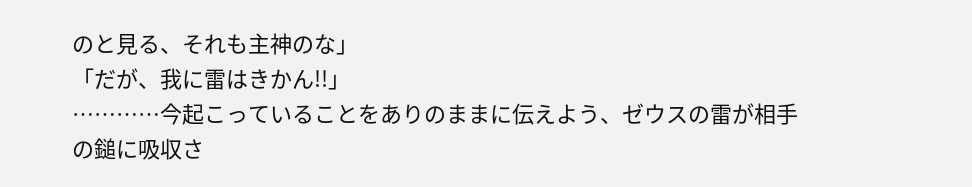のと見る、それも主神のな」
「だが、我に雷はきかん!!」
…………今起こっていることをありのままに伝えよう、ゼウスの雷が相手の鎚に吸収さ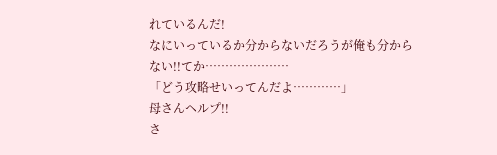れているんだ!
なにいっているか分からないだろうが俺も分からない!!てか…………………
「どう攻略せいってんだよ…………」
母さんヘルプ!!
さ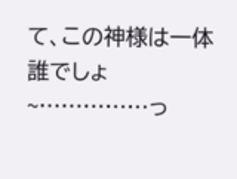て、この神様は一体誰でしょ~……………っ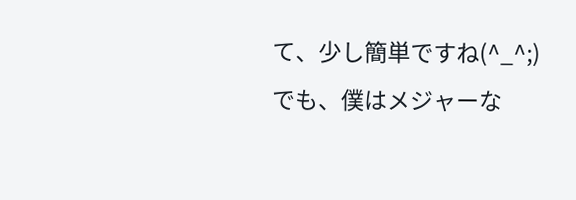て、少し簡単ですね(^_^;)
でも、僕はメジャーな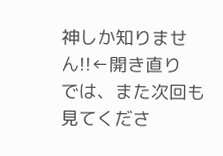神しか知りません!!←開き直り
では、また次回も見てくださ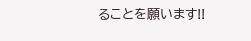ることを願います!!